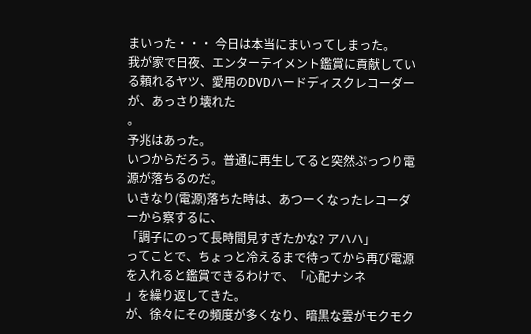まいった・・・ 今日は本当にまいってしまった。
我が家で日夜、エンターテイメント鑑賞に貢献している頼れるヤツ、愛用のDVDハードディスクレコーダーが、あっさり壊れた
。
予兆はあった。
いつからだろう。普通に再生してると突然ぷっつり電源が落ちるのだ。
いきなり(電源)落ちた時は、あつーくなったレコーダーから察するに、
「調子にのって長時間見すぎたかな? アハハ」
ってことで、ちょっと冷えるまで待ってから再び電源を入れると鑑賞できるわけで、「心配ナシネ
」を繰り返してきた。
が、徐々にその頻度が多くなり、暗黒な雲がモクモク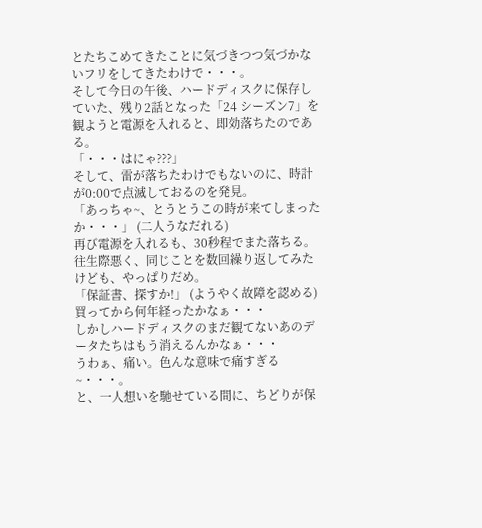とたちこめてきたことに気づきつつ気づかないフリをしてきたわけで・・・。
そして今日の午後、ハードディスクに保存していた、残り2話となった「24 シーズン7」を観ようと電源を入れると、即効落ちたのである。
「・・・はにゃ???」
そして、雷が落ちたわけでもないのに、時計が0:00で点滅しておるのを発見。
「あっちゃ~、とうとうこの時が来てしまったか・・・」 (二人うなだれる)
再び電源を入れるも、30秒程でまた落ちる。
往生際悪く、同じことを数回繰り返してみたけども、やっぱりだめ。
「保証書、探すか!」 (ようやく故障を認める)
買ってから何年経ったかなぁ・・・
しかしハードディスクのまだ観てないあのデータたちはもう消えるんかなぁ・・・
うわぁ、痛い。色んな意味で痛すぎる~・・・。
と、一人想いを馳せている間に、ちどりが保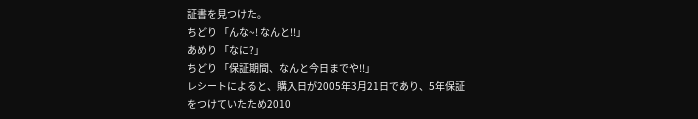証書を見つけた。
ちどり 「んな~! なんと!!」
あめり 「なに?」
ちどり 「保証期間、なんと今日までや!!」
レシートによると、購入日が2005年3月21日であり、5年保証をつけていたため2010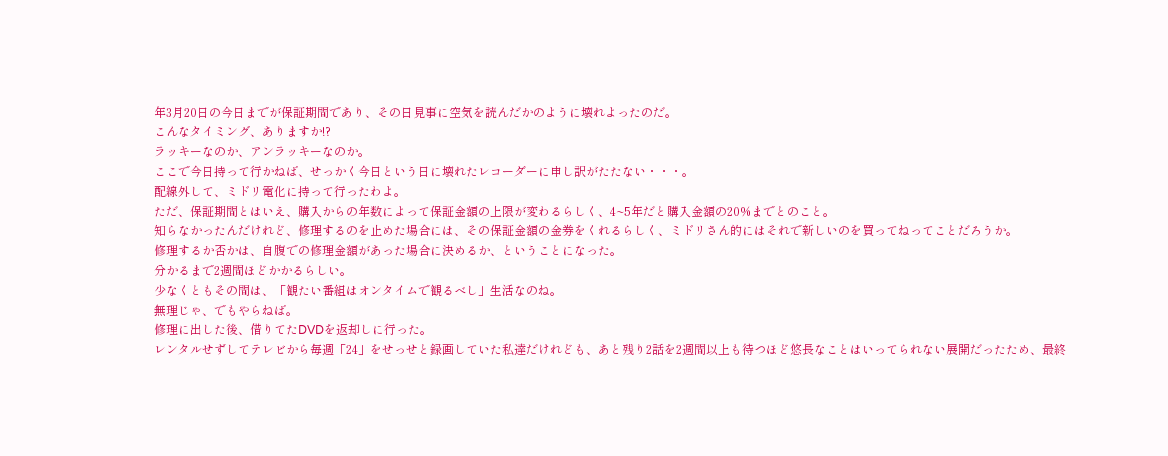年3月20日の今日までが保証期間であり、その日見事に空気を読んだかのように壊れよったのだ。
こんなタイミング、ありますか!?
ラッキーなのか、アンラッキーなのか。
ここで今日持って行かねば、せっかく今日という日に壊れたレコーダーに申し訳がたたない・・・。
配線外して、ミドリ電化に持って行ったわよ。
ただ、保証期間とはいえ、購入からの年数によって保証金額の上限が変わるらしく、4~5年だと購入金額の20%までとのこと。
知らなかったんだけれど、修理するのを止めた場合には、その保証金額の金券をくれるらしく、ミドリさん的にはそれで新しいのを買ってねってことだろうか。
修理するか否かは、自腹での修理金額があった場合に決めるか、ということになった。
分かるまで2週間ほどかかるらしい。
少なくともその間は、「観たい番組はオンタイムで観るべし」生活なのね。
無理じゃ、でもやらねば。
修理に出した後、借りてたDVDを返却しに行った。
レンタルせずしてテレビから毎週「24」をせっせと録画していた私達だけれども、あと残り2話を2週間以上も待つほど悠長なことはいってられない展開だったため、最終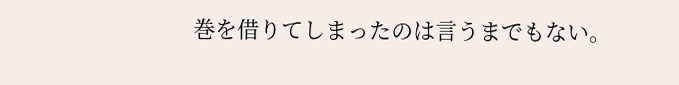巻を借りてしまったのは言うまでもない。